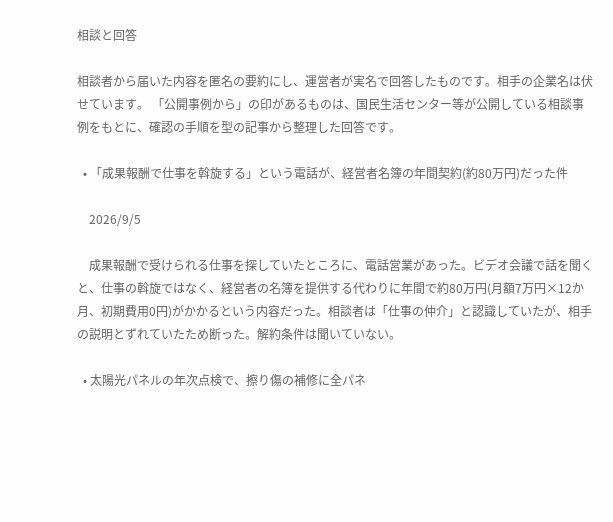相談と回答

相談者から届いた内容を匿名の要約にし、運営者が実名で回答したものです。相手の企業名は伏せています。 「公開事例から」の印があるものは、国民生活センター等が公開している相談事例をもとに、確認の手順を型の記事から整理した回答です。

  • 「成果報酬で仕事を斡旋する」という電話が、経営者名簿の年間契約(約80万円)だった件

    2026/9/5

    成果報酬で受けられる仕事を探していたところに、電話営業があった。ビデオ会議で話を聞くと、仕事の斡旋ではなく、経営者の名簿を提供する代わりに年間で約80万円(月額7万円×12か月、初期費用0円)がかかるという内容だった。相談者は「仕事の仲介」と認識していたが、相手の説明とずれていたため断った。解約条件は聞いていない。

  • 太陽光パネルの年次点検で、擦り傷の補修に全パネ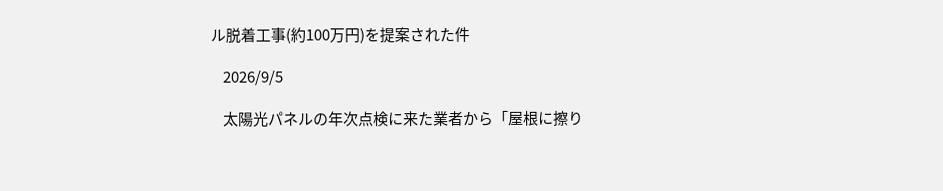ル脱着工事(約100万円)を提案された件

    2026/9/5

    太陽光パネルの年次点検に来た業者から「屋根に擦り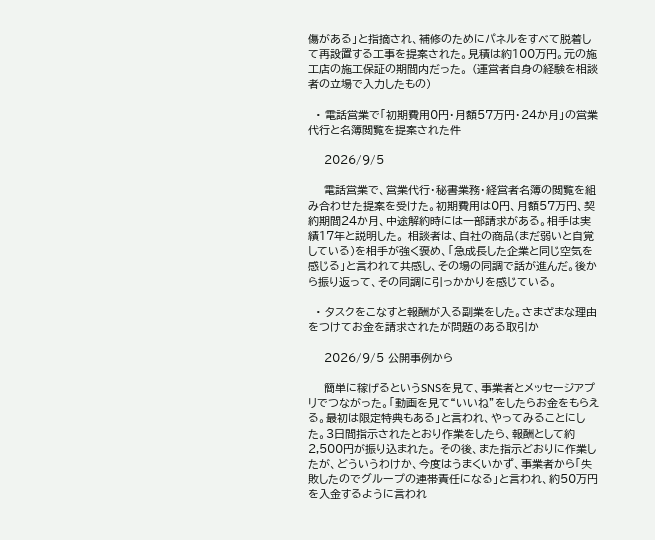傷がある」と指摘され、補修のためにパネルをすべて脱着して再設置する工事を提案された。見積は約100万円。元の施工店の施工保証の期間内だった。 (運営者自身の経験を相談者の立場で入力したもの)

  • 電話営業で「初期費用0円・月額57万円・24か月」の営業代行と名簿閲覧を提案された件

    2026/9/5

    電話営業で、営業代行・秘書業務・経営者名簿の閲覧を組み合わせた提案を受けた。初期費用は0円、月額57万円、契約期間24か月、中途解約時には一部請求がある。相手は実績17年と説明した。 相談者は、自社の商品(まだ弱いと自覚している)を相手が強く褒め、「急成長した企業と同じ空気を感じる」と言われて共感し、その場の同調で話が進んだ。後から振り返って、その同調に引っかかりを感じている。

  • タスクをこなすと報酬が入る副業をした。さまざまな理由をつけてお金を請求されたが問題のある取引か

    2026/9/5 公開事例から

    簡単に稼げるというSNSを見て、事業者とメッセージアプリでつながった。「動画を見て“いいね”をしたらお金をもらえる。最初は限定特典もある」と言われ、やってみることにした。3日間指示されたとおり作業をしたら、報酬として約2,500円が振り込まれた。 その後、また指示どおりに作業したが、どういうわけか、今度はうまくいかず、事業者から「失敗したのでグループの連帯責任になる」と言われ、約50万円を入金するように言われ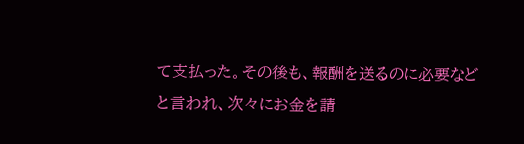て支払った。その後も、報酬を送るのに必要などと言われ、次々にお金を請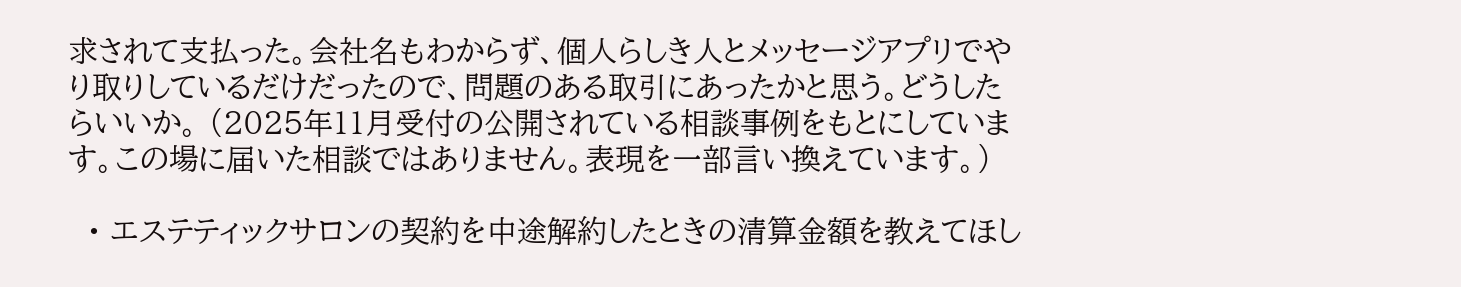求されて支払った。会社名もわからず、個人らしき人とメッセージアプリでやり取りしているだけだったので、問題のある取引にあったかと思う。どうしたらいいか。 (2025年11月受付の公開されている相談事例をもとにしています。この場に届いた相談ではありません。表現を一部言い換えています。)

  • エステティックサロンの契約を中途解約したときの清算金額を教えてほし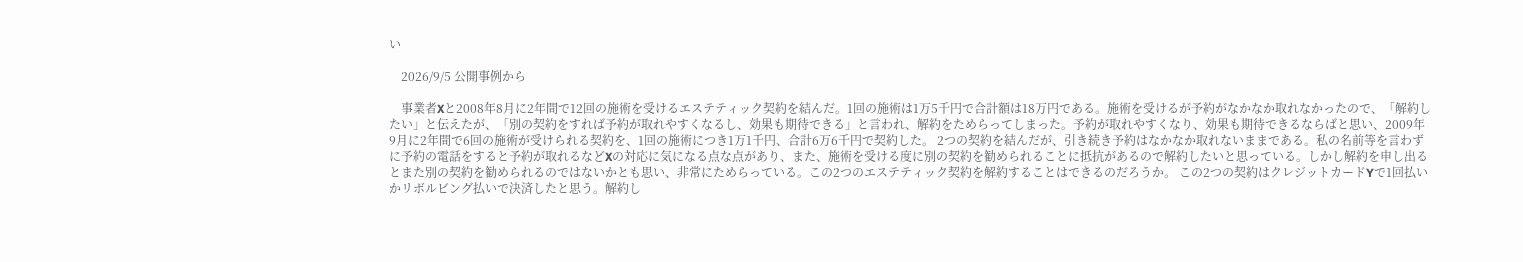い

    2026/9/5 公開事例から

    事業者Xと2008年8月に2年間で12回の施術を受けるエステティック契約を結んだ。1回の施術は1万5千円で合計額は18万円である。施術を受けるが予約がなかなか取れなかったので、「解約したい」と伝えたが、「別の契約をすれば予約が取れやすくなるし、効果も期待できる」と言われ、解約をためらってしまった。予約が取れやすくなり、効果も期待できるならばと思い、2009年9月に2年間で6回の施術が受けられる契約を、1回の施術につき1万1千円、合計6万6千円で契約した。 2つの契約を結んだが、引き続き予約はなかなか取れないままである。私の名前等を言わずに予約の電話をすると予約が取れるなどXの対応に気になる点な点があり、また、施術を受ける度に別の契約を勧められることに抵抗があるので解約したいと思っている。しかし解約を申し出るとまた別の契約を勧められるのではないかとも思い、非常にためらっている。この2つのエステティック契約を解約することはできるのだろうか。 この2つの契約はクレジットカードYで1回払いかリボルビング払いで決済したと思う。解約し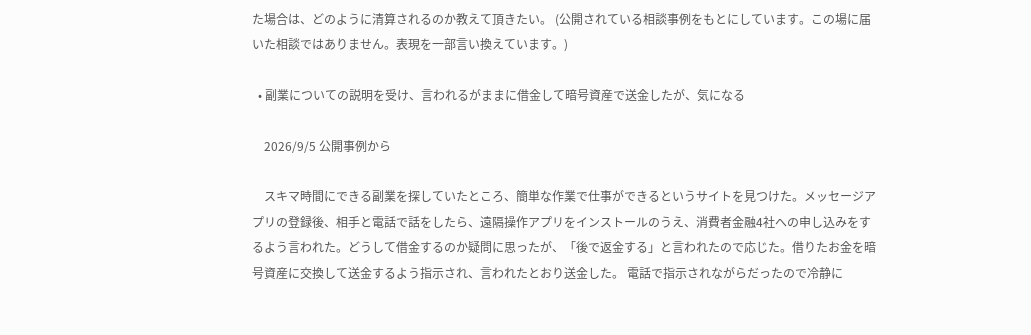た場合は、どのように清算されるのか教えて頂きたい。 (公開されている相談事例をもとにしています。この場に届いた相談ではありません。表現を一部言い換えています。)

  • 副業についての説明を受け、言われるがままに借金して暗号資産で送金したが、気になる

    2026/9/5 公開事例から

    スキマ時間にできる副業を探していたところ、簡単な作業で仕事ができるというサイトを見つけた。メッセージアプリの登録後、相手と電話で話をしたら、遠隔操作アプリをインストールのうえ、消費者金融4社への申し込みをするよう言われた。どうして借金するのか疑問に思ったが、「後で返金する」と言われたので応じた。借りたお金を暗号資産に交換して送金するよう指示され、言われたとおり送金した。 電話で指示されながらだったので冷静に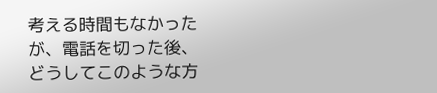考える時間もなかったが、電話を切った後、どうしてこのような方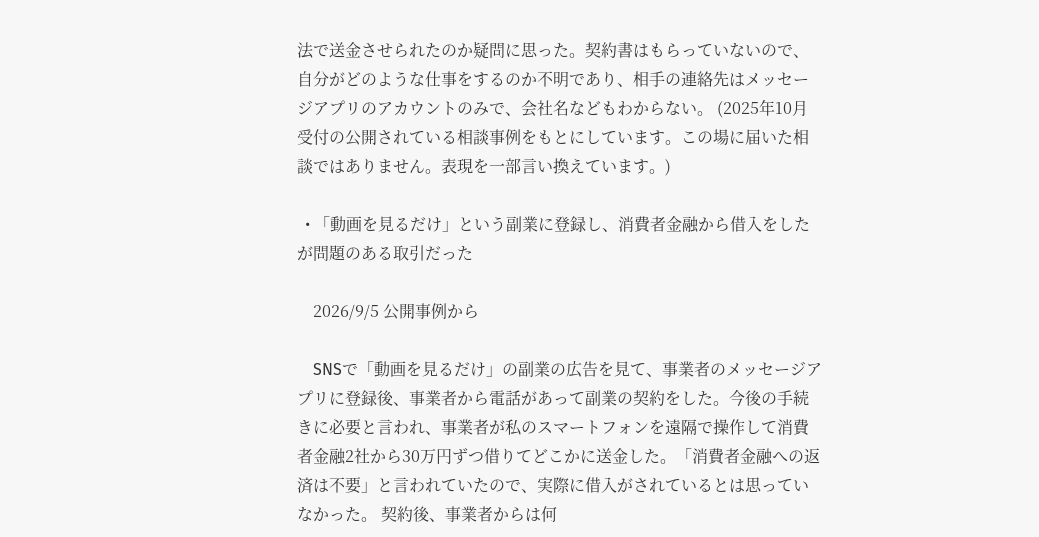法で送金させられたのか疑問に思った。契約書はもらっていないので、自分がどのような仕事をするのか不明であり、相手の連絡先はメッセージアプリのアカウントのみで、会社名などもわからない。 (2025年10月受付の公開されている相談事例をもとにしています。この場に届いた相談ではありません。表現を一部言い換えています。)

  • 「動画を見るだけ」という副業に登録し、消費者金融から借入をしたが問題のある取引だった

    2026/9/5 公開事例から

    SNSで「動画を見るだけ」の副業の広告を見て、事業者のメッセージアプリに登録後、事業者から電話があって副業の契約をした。今後の手続きに必要と言われ、事業者が私のスマートフォンを遠隔で操作して消費者金融2社から30万円ずつ借りてどこかに送金した。「消費者金融への返済は不要」と言われていたので、実際に借入がされているとは思っていなかった。 契約後、事業者からは何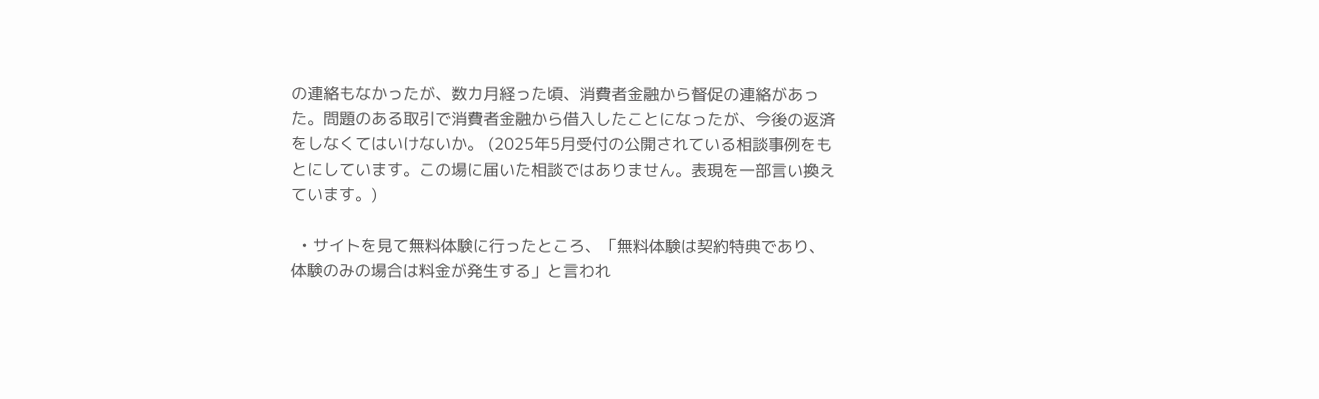の連絡もなかったが、数カ月経った頃、消費者金融から督促の連絡があった。問題のある取引で消費者金融から借入したことになったが、今後の返済をしなくてはいけないか。 (2025年5月受付の公開されている相談事例をもとにしています。この場に届いた相談ではありません。表現を一部言い換えています。)

  • サイトを見て無料体験に行ったところ、「無料体験は契約特典であり、体験のみの場合は料金が発生する」と言われ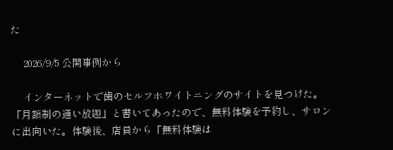た

    2026/9/5 公開事例から

    インターネットで歯のセルフホワイトニングのサイトを見つけた。「月額制の通い放題」と書いてあったので、無料体験を予約し、サロンに出向いた。体験後、店員から「無料体験は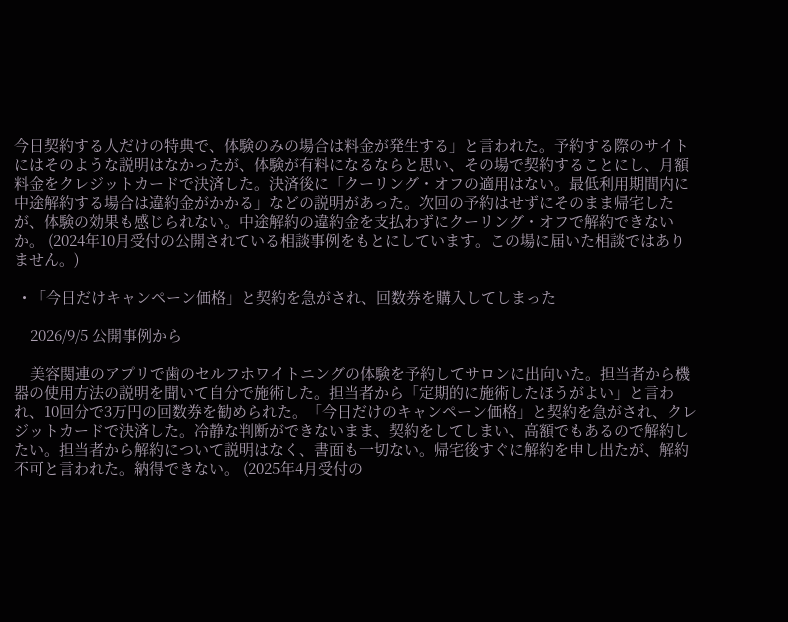今日契約する人だけの特典で、体験のみの場合は料金が発生する」と言われた。予約する際のサイトにはそのような説明はなかったが、体験が有料になるならと思い、その場で契約することにし、月額料金をクレジットカードで決済した。決済後に「クーリング・オフの適用はない。最低利用期間内に中途解約する場合は違約金がかかる」などの説明があった。次回の予約はせずにそのまま帰宅したが、体験の効果も感じられない。中途解約の違約金を支払わずにクーリング・オフで解約できないか。 (2024年10月受付の公開されている相談事例をもとにしています。この場に届いた相談ではありません。)

  • 「今日だけキャンペーン価格」と契約を急がされ、回数券を購入してしまった

    2026/9/5 公開事例から

    美容関連のアプリで歯のセルフホワイトニングの体験を予約してサロンに出向いた。担当者から機器の使用方法の説明を聞いて自分で施術した。担当者から「定期的に施術したほうがよい」と言われ、10回分で3万円の回数券を勧められた。「今日だけのキャンペーン価格」と契約を急がされ、クレジットカードで決済した。冷静な判断ができないまま、契約をしてしまい、高額でもあるので解約したい。担当者から解約について説明はなく、書面も一切ない。帰宅後すぐに解約を申し出たが、解約不可と言われた。納得できない。 (2025年4月受付の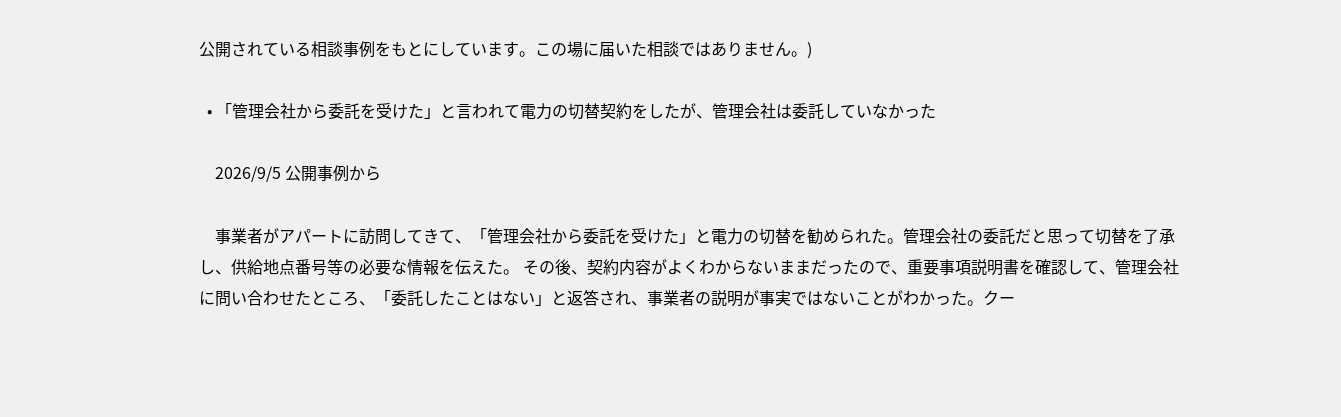公開されている相談事例をもとにしています。この場に届いた相談ではありません。)

  • 「管理会社から委託を受けた」と言われて電力の切替契約をしたが、管理会社は委託していなかった

    2026/9/5 公開事例から

    事業者がアパートに訪問してきて、「管理会社から委託を受けた」と電力の切替を勧められた。管理会社の委託だと思って切替を了承し、供給地点番号等の必要な情報を伝えた。 その後、契約内容がよくわからないままだったので、重要事項説明書を確認して、管理会社に問い合わせたところ、「委託したことはない」と返答され、事業者の説明が事実ではないことがわかった。クー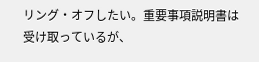リング・オフしたい。重要事項説明書は受け取っているが、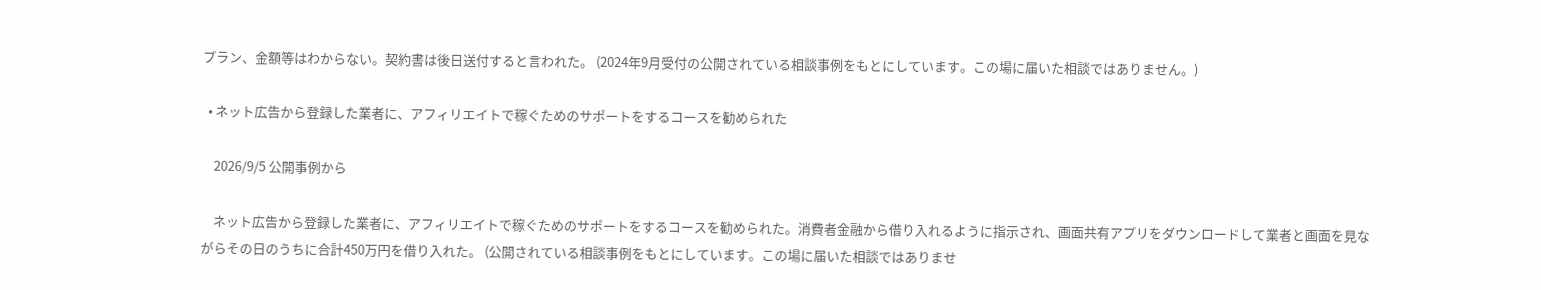プラン、金額等はわからない。契約書は後日送付すると言われた。 (2024年9月受付の公開されている相談事例をもとにしています。この場に届いた相談ではありません。)

  • ネット広告から登録した業者に、アフィリエイトで稼ぐためのサポートをするコースを勧められた

    2026/9/5 公開事例から

    ネット広告から登録した業者に、アフィリエイトで稼ぐためのサポートをするコースを勧められた。消費者金融から借り入れるように指示され、画面共有アプリをダウンロードして業者と画面を見ながらその日のうちに合計450万円を借り入れた。 (公開されている相談事例をもとにしています。この場に届いた相談ではありませ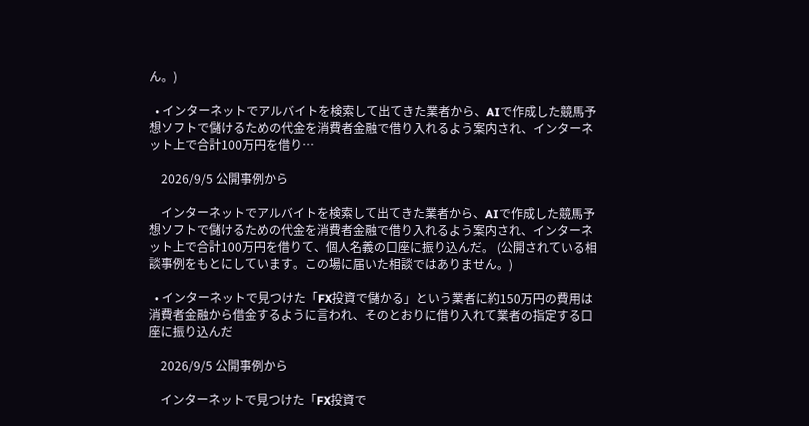ん。)

  • インターネットでアルバイトを検索して出てきた業者から、AIで作成した競馬予想ソフトで儲けるための代金を消費者金融で借り入れるよう案内され、インターネット上で合計100万円を借り…

    2026/9/5 公開事例から

    インターネットでアルバイトを検索して出てきた業者から、AIで作成した競馬予想ソフトで儲けるための代金を消費者金融で借り入れるよう案内され、インターネット上で合計100万円を借りて、個人名義の口座に振り込んだ。 (公開されている相談事例をもとにしています。この場に届いた相談ではありません。)

  • インターネットで見つけた「FX投資で儲かる」という業者に約150万円の費用は消費者金融から借金するように言われ、そのとおりに借り入れて業者の指定する口座に振り込んだ

    2026/9/5 公開事例から

    インターネットで見つけた「FX投資で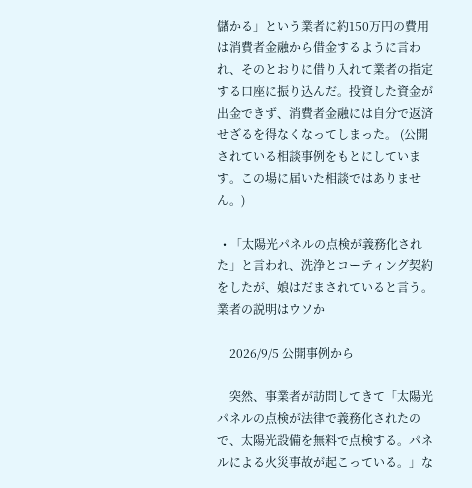儲かる」という業者に約150万円の費用は消費者金融から借金するように言われ、そのとおりに借り入れて業者の指定する口座に振り込んだ。投資した資金が出金できず、消費者金融には自分で返済せざるを得なくなってしまった。 (公開されている相談事例をもとにしています。この場に届いた相談ではありません。)

  • 「太陽光パネルの点検が義務化された」と言われ、洗浄とコーティング契約をしたが、娘はだまされていると言う。業者の説明はウソか

    2026/9/5 公開事例から

    突然、事業者が訪問してきて「太陽光パネルの点検が法律で義務化されたので、太陽光設備を無料で点検する。パネルによる火災事故が起こっている。」な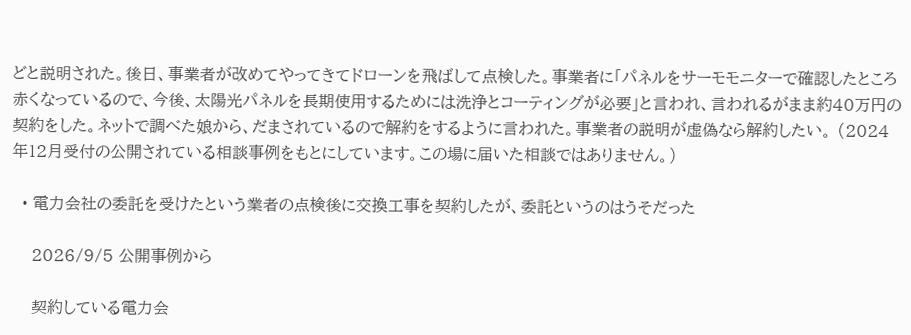どと説明された。後日、事業者が改めてやってきてドローンを飛ばして点検した。事業者に「パネルをサーモモニターで確認したところ赤くなっているので、今後、太陽光パネルを長期使用するためには洗浄とコーティングが必要」と言われ、言われるがまま約40万円の契約をした。ネットで調べた娘から、だまされているので解約をするように言われた。事業者の説明が虚偽なら解約したい。 (2024年12月受付の公開されている相談事例をもとにしています。この場に届いた相談ではありません。)

  • 電力会社の委託を受けたという業者の点検後に交換工事を契約したが、委託というのはうそだった

    2026/9/5 公開事例から

    契約している電力会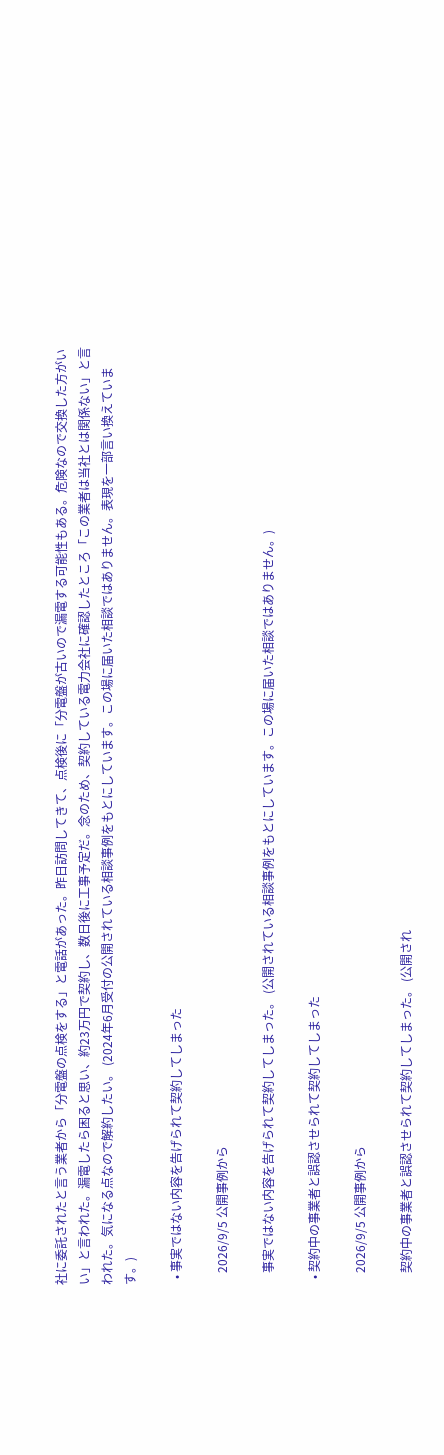社に委託されたと言う業者から「分電盤の点検をする」と電話があった。昨日訪問してきて、点検後に「分電盤が古いので漏電する可能性もある。危険なので交換した方がいい」と言われた。漏電したら困ると思い、約23万円で契約し、数日後に工事予定だ。念のため、契約している電力会社に確認したところ「この業者は当社とは関係ない」と言われた。気になる点なので解約したい。 (2024年6月受付の公開されている相談事例をもとにしています。この場に届いた相談ではありません。表現を一部言い換えています。)

  • 事実ではない内容を告げられて契約してしまった

    2026/9/5 公開事例から

    事実ではない内容を告げられて契約してしまった。 (公開されている相談事例をもとにしています。この場に届いた相談ではありません。)

  • 契約中の事業者と誤認させられて契約してしまった

    2026/9/5 公開事例から

    契約中の事業者と誤認させられて契約してしまった。 (公開され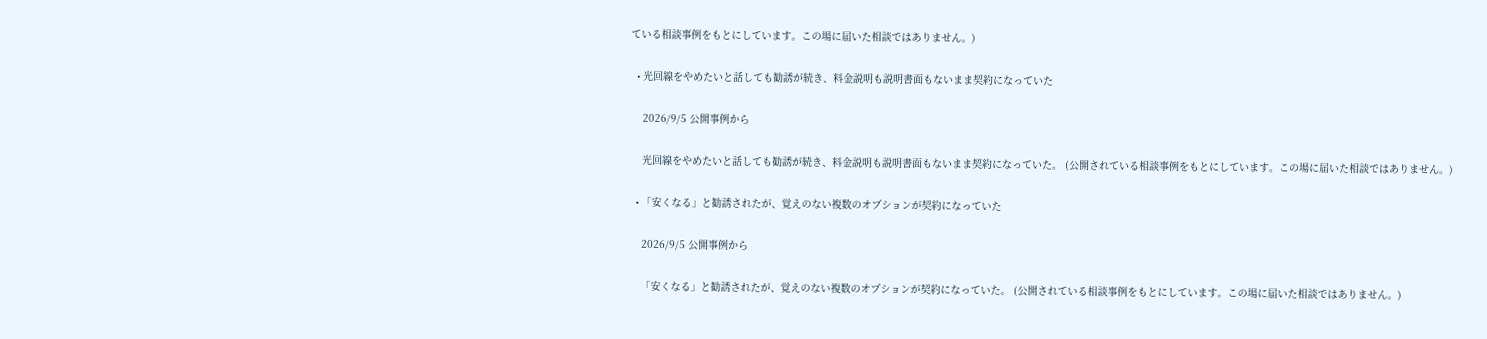ている相談事例をもとにしています。この場に届いた相談ではありません。)

  • 光回線をやめたいと話しても勧誘が続き、料金説明も説明書面もないまま契約になっていた

    2026/9/5 公開事例から

    光回線をやめたいと話しても勧誘が続き、料金説明も説明書面もないまま契約になっていた。 (公開されている相談事例をもとにしています。この場に届いた相談ではありません。)

  • 「安くなる」と勧誘されたが、覚えのない複数のオプションが契約になっていた

    2026/9/5 公開事例から

    「安くなる」と勧誘されたが、覚えのない複数のオプションが契約になっていた。 (公開されている相談事例をもとにしています。この場に届いた相談ではありません。)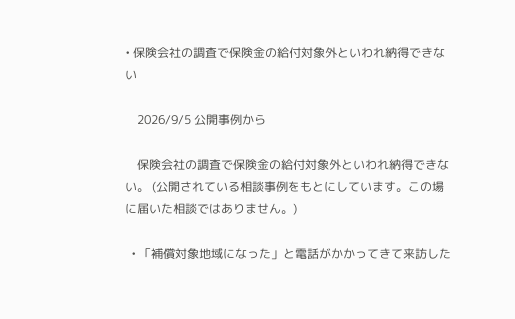• 保険会社の調査で保険金の給付対象外といわれ納得できない

    2026/9/5 公開事例から

    保険会社の調査で保険金の給付対象外といわれ納得できない。 (公開されている相談事例をもとにしています。この場に届いた相談ではありません。)

  • 「補償対象地域になった」と電話がかかってきて来訪した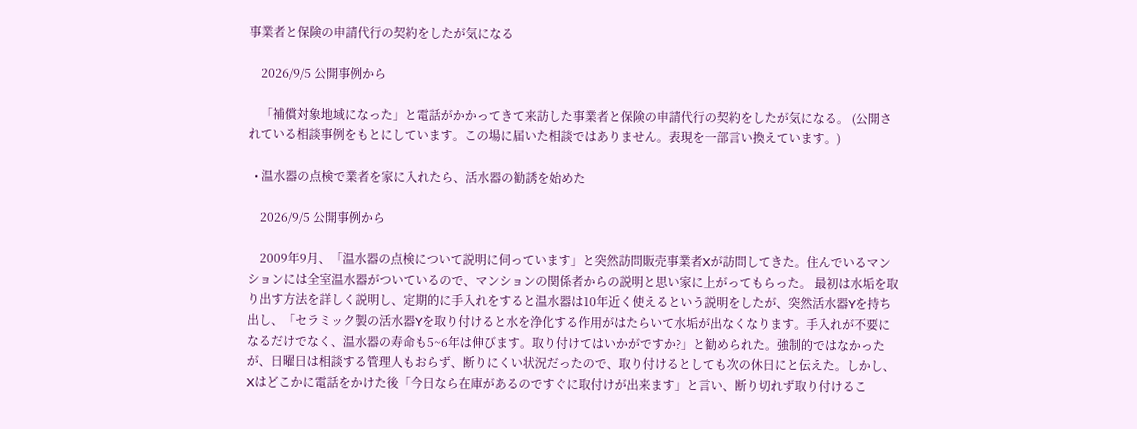事業者と保険の申請代行の契約をしたが気になる

    2026/9/5 公開事例から

    「補償対象地域になった」と電話がかかってきて来訪した事業者と保険の申請代行の契約をしたが気になる。 (公開されている相談事例をもとにしています。この場に届いた相談ではありません。表現を一部言い換えています。)

  • 温水器の点検で業者を家に入れたら、活水器の勧誘を始めた

    2026/9/5 公開事例から

    2009年9月、「温水器の点検について説明に伺っています」と突然訪問販売事業者Xが訪問してきた。住んでいるマンションには全室温水器がついているので、マンションの関係者からの説明と思い家に上がってもらった。 最初は水垢を取り出す方法を詳しく説明し、定期的に手入れをすると温水器は10年近く使えるという説明をしたが、突然活水器Yを持ち出し、「セラミック製の活水器Yを取り付けると水を浄化する作用がはたらいて水垢が出なくなります。手入れが不要になるだけでなく、温水器の寿命も5~6年は伸びます。取り付けてはいかがですか?」と勧められた。強制的ではなかったが、日曜日は相談する管理人もおらず、断りにくい状況だったので、取り付けるとしても次の休日にと伝えた。しかし、Xはどこかに電話をかけた後「今日なら在庫があるのですぐに取付けが出来ます」と言い、断り切れず取り付けるこ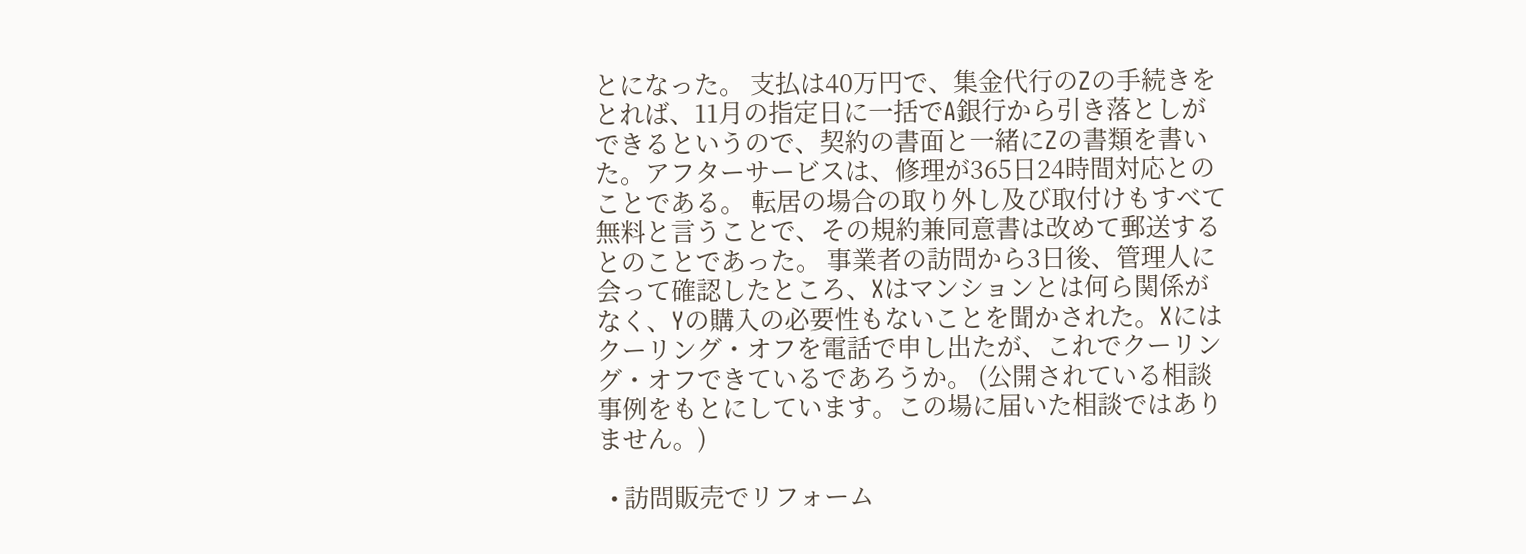とになった。 支払は40万円で、集金代行のZの手続きをとれば、11月の指定日に一括でA銀行から引き落としができるというので、契約の書面と一緒にZの書類を書いた。アフターサービスは、修理が365日24時間対応とのことである。 転居の場合の取り外し及び取付けもすべて無料と言うことで、その規約兼同意書は改めて郵送するとのことであった。 事業者の訪問から3日後、管理人に会って確認したところ、Xはマンションとは何ら関係がなく、Yの購入の必要性もないことを聞かされた。Xにはクーリング・オフを電話で申し出たが、これでクーリング・オフできているであろうか。 (公開されている相談事例をもとにしています。この場に届いた相談ではありません。)

  • 訪問販売でリフォーム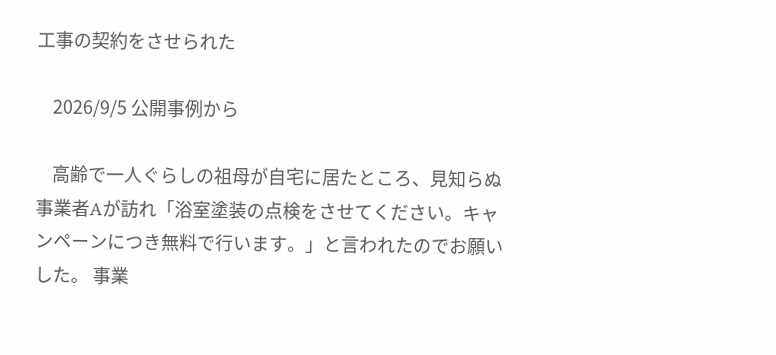工事の契約をさせられた

    2026/9/5 公開事例から

    高齢で一人ぐらしの祖母が自宅に居たところ、見知らぬ事業者Aが訪れ「浴室塗装の点検をさせてください。キャンペーンにつき無料で行います。」と言われたのでお願いした。 事業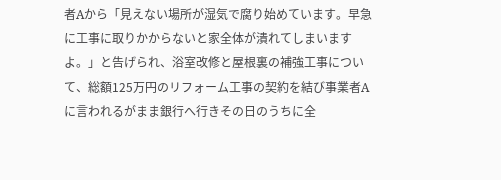者Aから「見えない場所が湿気で腐り始めています。早急に工事に取りかからないと家全体が潰れてしまいますよ。」と告げられ、浴室改修と屋根裏の補強工事について、総額125万円のリフォーム工事の契約を結び事業者Aに言われるがまま銀行へ行きその日のうちに全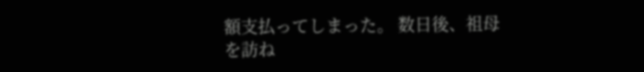額支払ってしまった。 数日後、祖母を訪ね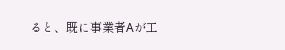ると、既に事業者Aが工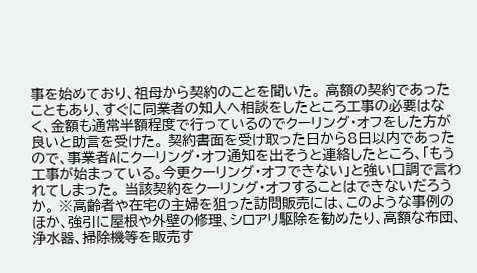事を始めており、祖母から契約のことを聞いた。 高額の契約であったこともあり、すぐに同業者の知人へ相談をしたところ工事の必要はなく、金額も通常半額程度で行っているのでクーリング・オフをした方が良いと助言を受けた。 契約書面を受け取った日から8日以内であったので、事業者Aにクーリング・オフ通知を出そうと連絡したところ、「もう工事が始まっている。今更クーリング・オフできない」と強い口調で言われてしまった。 当該契約をクーリング・オフすることはできないだろうか。 ※高齢者や在宅の主婦を狙った訪問販売には、このような事例のほか、強引に屋根や外壁の修理、シロアリ駆除を勧めたり、高額な布団、浄水器、掃除機等を販売す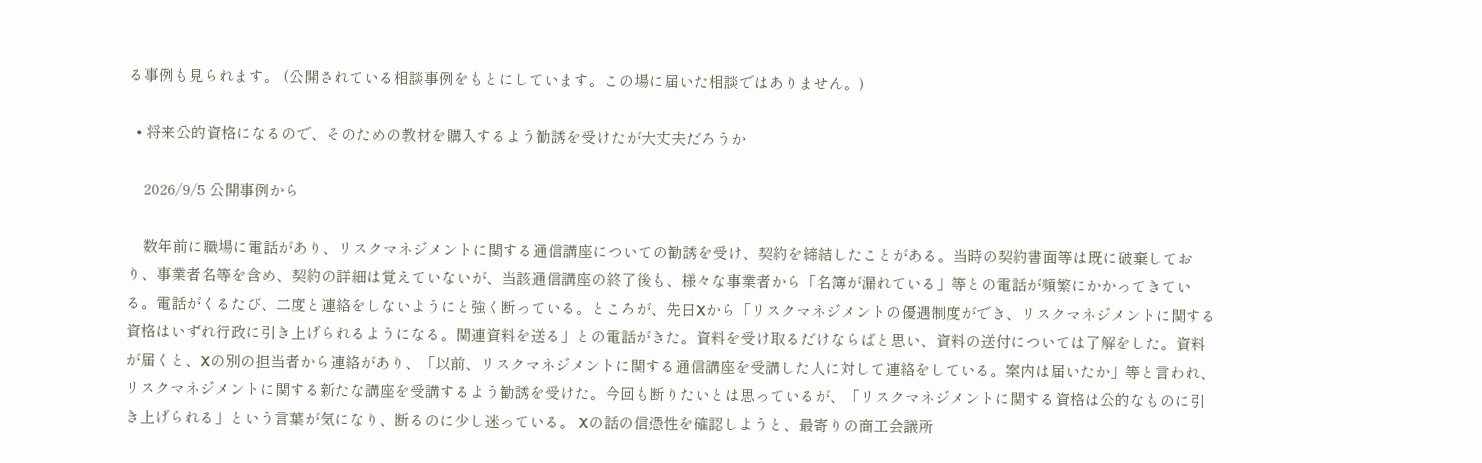る事例も見られます。 (公開されている相談事例をもとにしています。この場に届いた相談ではありません。)

  • 将来公的資格になるので、そのための教材を購入するよう勧誘を受けたが大丈夫だろうか

    2026/9/5 公開事例から

    数年前に職場に電話があり、リスクマネジメントに関する通信講座についての勧誘を受け、契約を締結したことがある。当時の契約書面等は既に破棄しており、事業者名等を含め、契約の詳細は覚えていないが、当該通信講座の終了後も、様々な事業者から「名簿が漏れている」等との電話が頻繁にかかってきている。電話がくるたび、二度と連絡をしないようにと強く断っている。ところが、先日Xから「リスクマネジメントの優遇制度ができ、リスクマネジメントに関する資格はいずれ行政に引き上げられるようになる。関連資料を送る」との電話がきた。資料を受け取るだけならばと思い、資料の送付については了解をした。資料が届くと、Xの別の担当者から連絡があり、「以前、リスクマネジメントに関する通信講座を受講した人に対して連絡をしている。案内は届いたか」等と言われ、リスクマネジメントに関する新たな講座を受講するよう勧誘を受けた。今回も断りたいとは思っているが、「リスクマネジメントに関する資格は公的なものに引き上げられる」という言葉が気になり、断るのに少し迷っている。 Xの話の信憑性を確認しようと、最寄りの商工会議所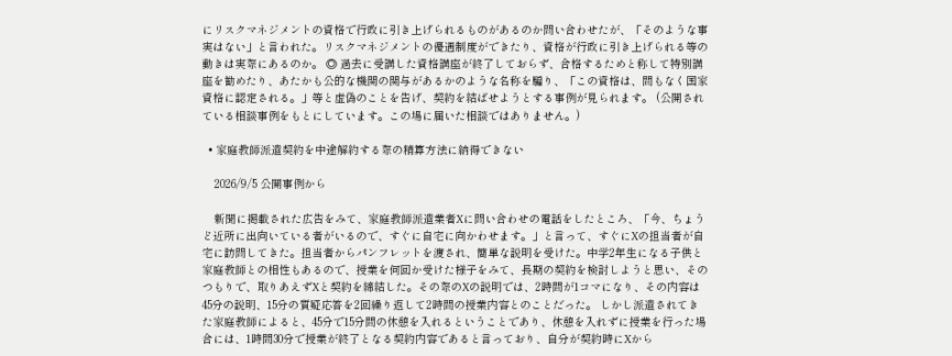にリスクマネジメントの資格で行政に引き上げられるものがあるのか問い合わせたが、「そのような事実はない」と言われた。リスクマネジメントの優遇制度ができたり、資格が行政に引き上げられる等の動きは実際にあるのか。 ◎ 過去に受講した資格講座が終了しておらず、合格するためと称して特別講座を勧めたり、あたかも公的な機関の関与があるかのような名称を騙り、「この資格は、間もなく国家資格に認定される。」等と虚偽のことを告げ、契約を結ばせようとする事例が見られます。 (公開されている相談事例をもとにしています。この場に届いた相談ではありません。)

  • 家庭教師派遣契約を中途解約する際の精算方法に納得できない

    2026/9/5 公開事例から

    新聞に掲載された広告をみて、家庭教師派遣業者Xに問い合わせの電話をしたところ、「今、ちょうど近所に出向いている者がいるので、すぐに自宅に向かわせます。」と言って、すぐにXの担当者が自宅に訪問してきた。担当者からパンフレットを渡され、簡単な説明を受けた。中学2年生になる子供と家庭教師との相性もあるので、授業を何回か受けた様子をみて、長期の契約を検討しようと思い、そのつもりで、取りあえずXと契約を締結した。その際のXの説明では、2時間が1コマになり、その内容は45分の説明、15分の質疑応答を2回繰り返して2時間の授業内容とのことだった。 しかし派遣されてきた家庭教師によると、45分で15分間の休憩を入れるということであり、休憩を入れずに授業を行った場合には、1時間30分で授業が終了となる契約内容であると言っており、自分が契約時にXから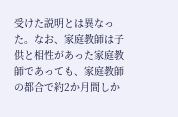受けた説明とは異なった。なお、家庭教師は子供と相性があった家庭教師であっても、家庭教師の都合で約2か月間しか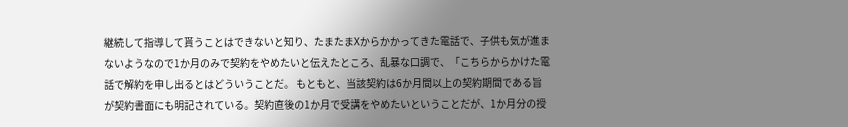継続して指導して貰うことはできないと知り、たまたまXからかかってきた電話で、子供も気が進まないようなので1か月のみで契約をやめたいと伝えたところ、乱暴な口調で、「こちらからかけた電話で解約を申し出るとはどういうことだ。 もともと、当該契約は6か月間以上の契約期間である旨が契約書面にも明記されている。契約直後の1か月で受講をやめたいということだが、1か月分の授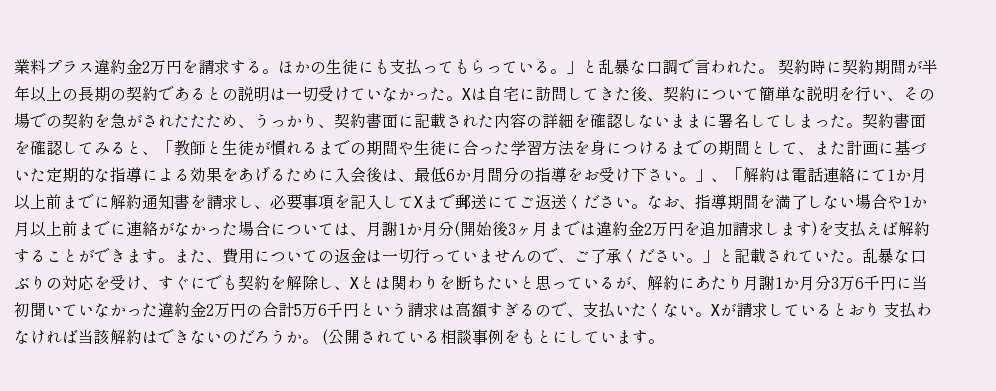業料プラス違約金2万円を請求する。ほかの生徒にも支払ってもらっている。」と乱暴な口調で言われた。 契約時に契約期間が半年以上の長期の契約であるとの説明は一切受けていなかった。Xは自宅に訪問してきた後、契約について簡単な説明を行い、その場での契約を急がされたたため、うっかり、契約書面に記載された内容の詳細を確認しないままに署名してしまった。契約書面を確認してみると、「教師と生徒が慣れるまでの期間や生徒に合った学習方法を身につけるまでの期間として、また計画に基づいた定期的な指導による効果をあげるために入会後は、最低6か月間分の指導をお受け下さい。」、「解約は電話連絡にて1か月以上前までに解約通知書を請求し、必要事項を記入してXまで郵送にてご返送ください。なお、指導期間を満了しない場合や1か月以上前までに連絡がなかった場合については、月謝1か月分(開始後3ヶ月までは違約金2万円を追加請求します)を支払えば解約することができます。また、費用についての返金は一切行っていませんので、ご了承ください。」と記載されていた。乱暴な口ぶりの対応を受け、すぐにでも契約を解除し、Xとは関わりを断ちたいと思っているが、解約にあたり月謝1か月分3万6千円に当初聞いていなかった違約金2万円の合計5万6千円という請求は高額すぎるので、支払いたくない。Xが請求しているとおり 支払わなければ当該解約はできないのだろうか。 (公開されている相談事例をもとにしています。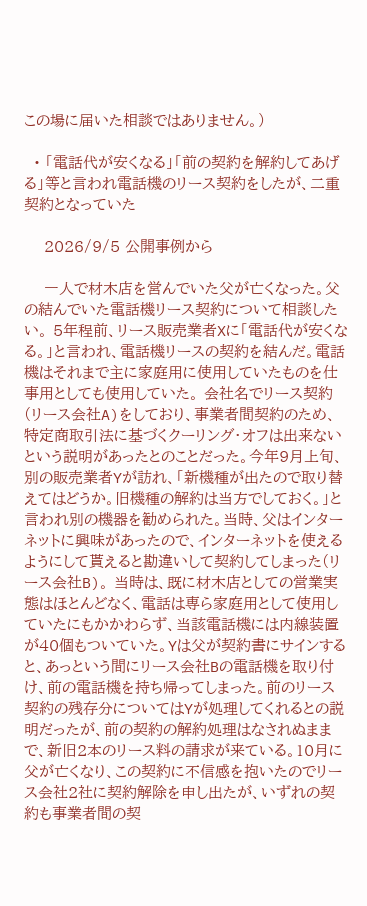この場に届いた相談ではありません。)

  • 「電話代が安くなる」「前の契約を解約してあげる」等と言われ電話機のリース契約をしたが、二重契約となっていた

    2026/9/5 公開事例から

    一人で材木店を営んでいた父が亡くなった。父の結んでいた電話機リース契約について相談したい。 5年程前、リース販売業者Xに「電話代が安くなる。」と言われ、電話機リースの契約を結んだ。電話機はそれまで主に家庭用に使用していたものを仕事用としても使用していた。 会社名でリース契約(リース会社A)をしており、事業者間契約のため、特定商取引法に基づくクーリング・オフは出来ないという説明があったとのことだった。今年9月上旬、別の販売業者Yが訪れ、「新機種が出たので取り替えてはどうか。旧機種の解約は当方でしておく。」と言われ別の機器を勧められた。当時、父はインターネットに興味があったので、インターネットを使えるようにして貰えると勘違いして契約してしまった(リース会社B)。 当時は、既に材木店としての営業実態はほとんどなく、電話は専ら家庭用として使用していたにもかかわらず、当該電話機には内線装置が40個もついていた。Yは父が契約書にサインすると、あっという間にリース会社Bの電話機を取り付け、前の電話機を持ち帰ってしまった。前のリース契約の残存分についてはYが処理してくれるとの説明だったが、前の契約の解約処理はなされぬままで、新旧2本のリース料の請求が来ている。10月に父が亡くなり、この契約に不信感を抱いたのでリース会社2社に契約解除を申し出たが、いずれの契約も事業者間の契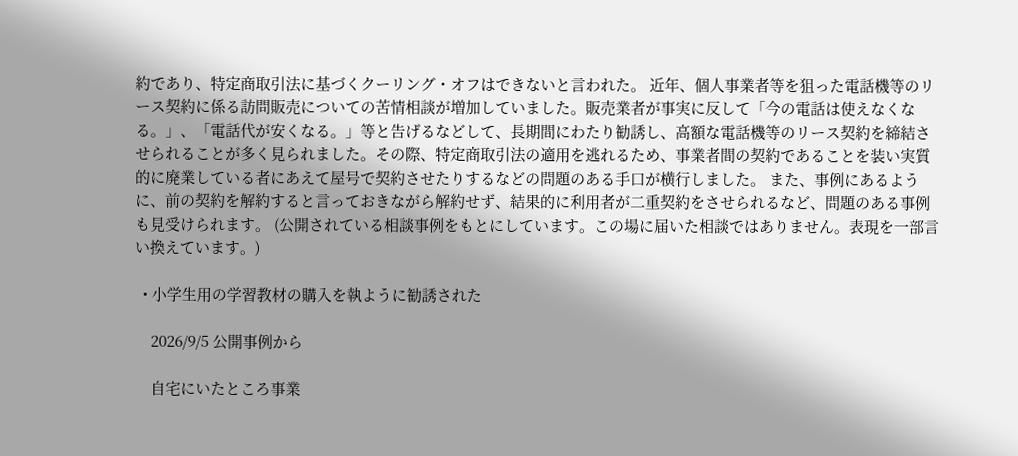約であり、特定商取引法に基づくクーリング・オフはできないと言われた。 近年、個人事業者等を狙った電話機等のリース契約に係る訪問販売についての苦情相談が増加していました。販売業者が事実に反して「今の電話は使えなくなる。」、「電話代が安くなる。」等と告げるなどして、長期間にわたり勧誘し、高額な電話機等のリース契約を締結させられることが多く見られました。その際、特定商取引法の適用を逃れるため、事業者間の契約であることを装い実質的に廃業している者にあえて屋号で契約させたりするなどの問題のある手口が横行しました。 また、事例にあるように、前の契約を解約すると言っておきながら解約せず、結果的に利用者が二重契約をさせられるなど、問題のある事例も見受けられます。 (公開されている相談事例をもとにしています。この場に届いた相談ではありません。表現を一部言い換えています。)

  • 小学生用の学習教材の購入を執ように勧誘された

    2026/9/5 公開事例から

    自宅にいたところ事業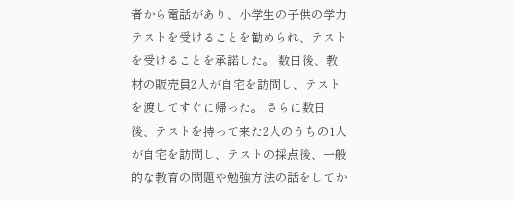者から電話があり、小学生の子供の学力テストを受けることを勧められ、テストを受けることを承諾した。 数日後、教材の販売員2人が自宅を訪問し、テストを渡してすぐに帰った。 さらに数日後、テストを持って来た2人のうちの1人が自宅を訪問し、テストの採点後、一般的な教育の問題や勉強方法の話をしてか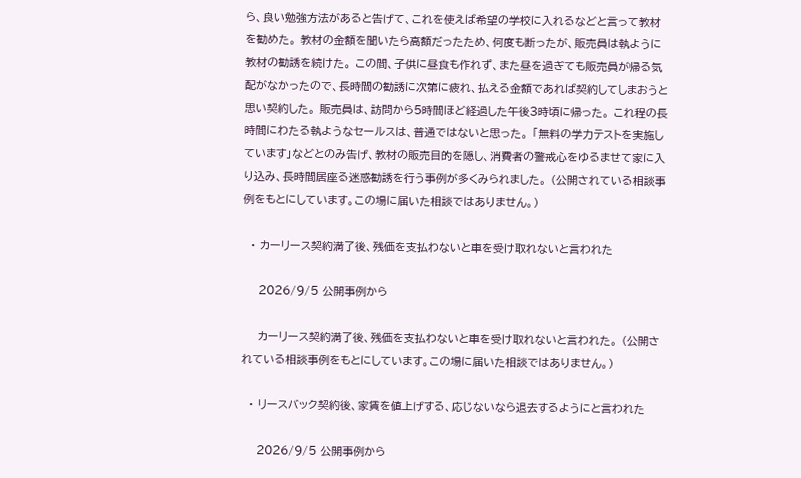ら、良い勉強方法があると告げて、これを使えば希望の学校に入れるなどと言って教材を勧めた。 教材の金額を聞いたら高額だったため、何度も断ったが、販売員は執ように教材の勧誘を続けた。 この間、子供に昼食も作れず、また昼を過ぎても販売員が帰る気配がなかったので、長時間の勧誘に次第に疲れ、払える金額であれば契約してしまおうと思い契約した。 販売員は、訪問から5時間ほど経過した午後3時頃に帰った。 これ程の長時間にわたる執ようなセールスは、普通ではないと思った。 「無料の学力テストを実施しています」などとのみ告げ、教材の販売目的を隠し、消費者の警戒心をゆるませて家に入り込み、長時間居座る迷惑勧誘を行う事例が多くみられました。 (公開されている相談事例をもとにしています。この場に届いた相談ではありません。)

  • カーリース契約満了後、残価を支払わないと車を受け取れないと言われた

    2026/9/5 公開事例から

    カーリース契約満了後、残価を支払わないと車を受け取れないと言われた。 (公開されている相談事例をもとにしています。この場に届いた相談ではありません。)

  • リースバック契約後、家賃を値上げする、応じないなら退去するようにと言われた

    2026/9/5 公開事例から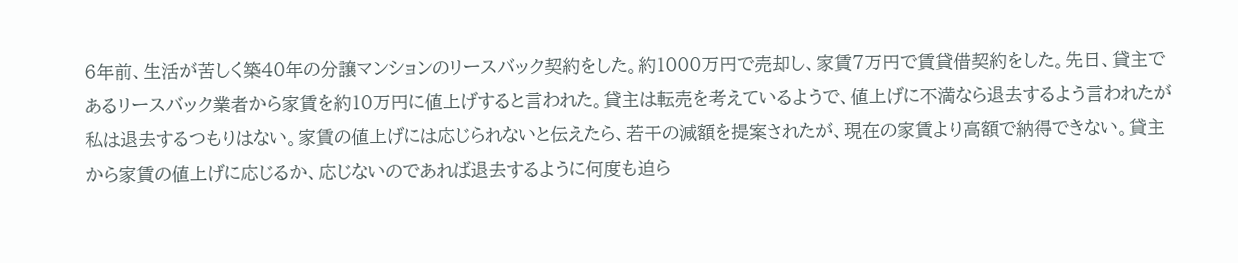6年前、生活が苦しく築40年の分譲マンションのリースバック契約をした。約1000万円で売却し、家賃7万円で賃貸借契約をした。先日、貸主であるリースバック業者から家賃を約10万円に値上げすると言われた。貸主は転売を考えているようで、値上げに不満なら退去するよう言われたが私は退去するつもりはない。家賃の値上げには応じられないと伝えたら、若干の減額を提案されたが、現在の家賃より高額で納得できない。貸主から家賃の値上げに応じるか、応じないのであれば退去するように何度も迫ら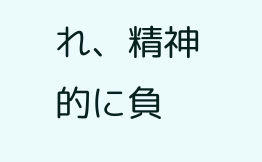れ、精神的に負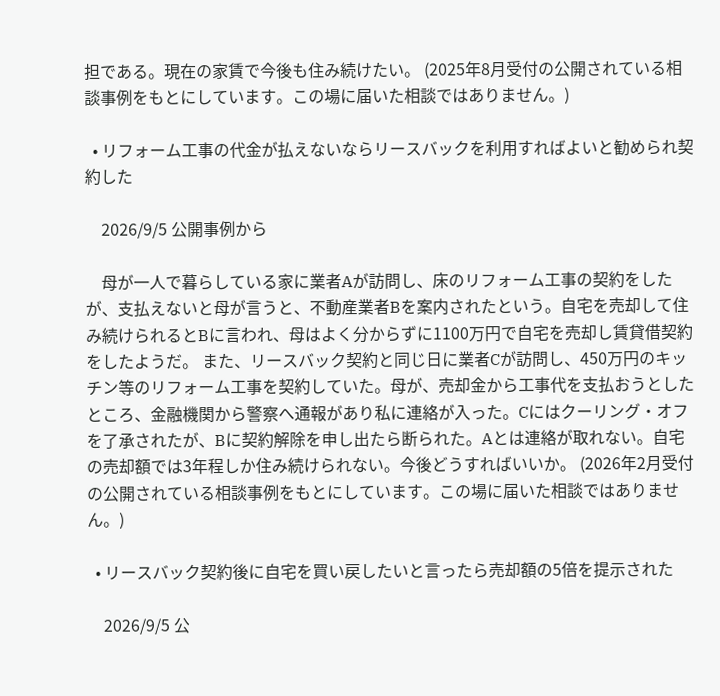担である。現在の家賃で今後も住み続けたい。 (2025年8月受付の公開されている相談事例をもとにしています。この場に届いた相談ではありません。)

  • リフォーム工事の代金が払えないならリースバックを利用すればよいと勧められ契約した

    2026/9/5 公開事例から

    母が一人で暮らしている家に業者Aが訪問し、床のリフォーム工事の契約をしたが、支払えないと母が言うと、不動産業者Bを案内されたという。自宅を売却して住み続けられるとBに言われ、母はよく分からずに1100万円で自宅を売却し賃貸借契約をしたようだ。 また、リースバック契約と同じ日に業者Cが訪問し、450万円のキッチン等のリフォーム工事を契約していた。母が、売却金から工事代を支払おうとしたところ、金融機関から警察へ通報があり私に連絡が入った。Cにはクーリング・オフを了承されたが、Bに契約解除を申し出たら断られた。Aとは連絡が取れない。自宅の売却額では3年程しか住み続けられない。今後どうすればいいか。 (2026年2月受付の公開されている相談事例をもとにしています。この場に届いた相談ではありません。)

  • リースバック契約後に自宅を買い戻したいと言ったら売却額の5倍を提示された

    2026/9/5 公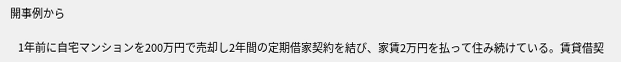開事例から

    1年前に自宅マンションを200万円で売却し2年間の定期借家契約を結び、家賃2万円を払って住み続けている。賃貸借契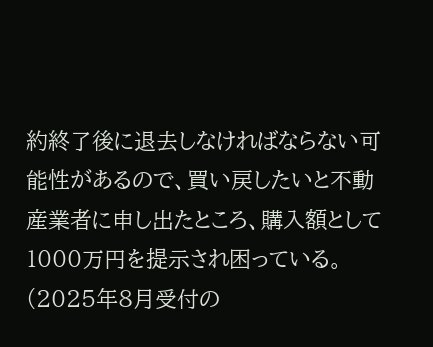約終了後に退去しなければならない可能性があるので、買い戻したいと不動産業者に申し出たところ、購入額として1000万円を提示され困っている。 (2025年8月受付の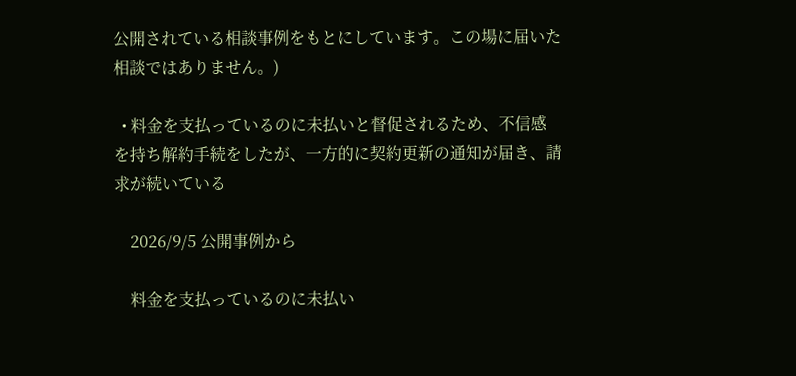公開されている相談事例をもとにしています。この場に届いた相談ではありません。)

  • 料金を支払っているのに未払いと督促されるため、不信感を持ち解約手続をしたが、一方的に契約更新の通知が届き、請求が続いている

    2026/9/5 公開事例から

    料金を支払っているのに未払い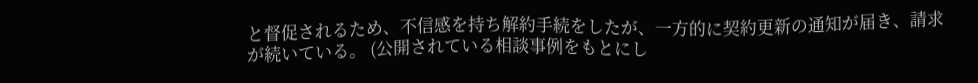と督促されるため、不信感を持ち解約手続をしたが、一方的に契約更新の通知が届き、請求が続いている。 (公開されている相談事例をもとにし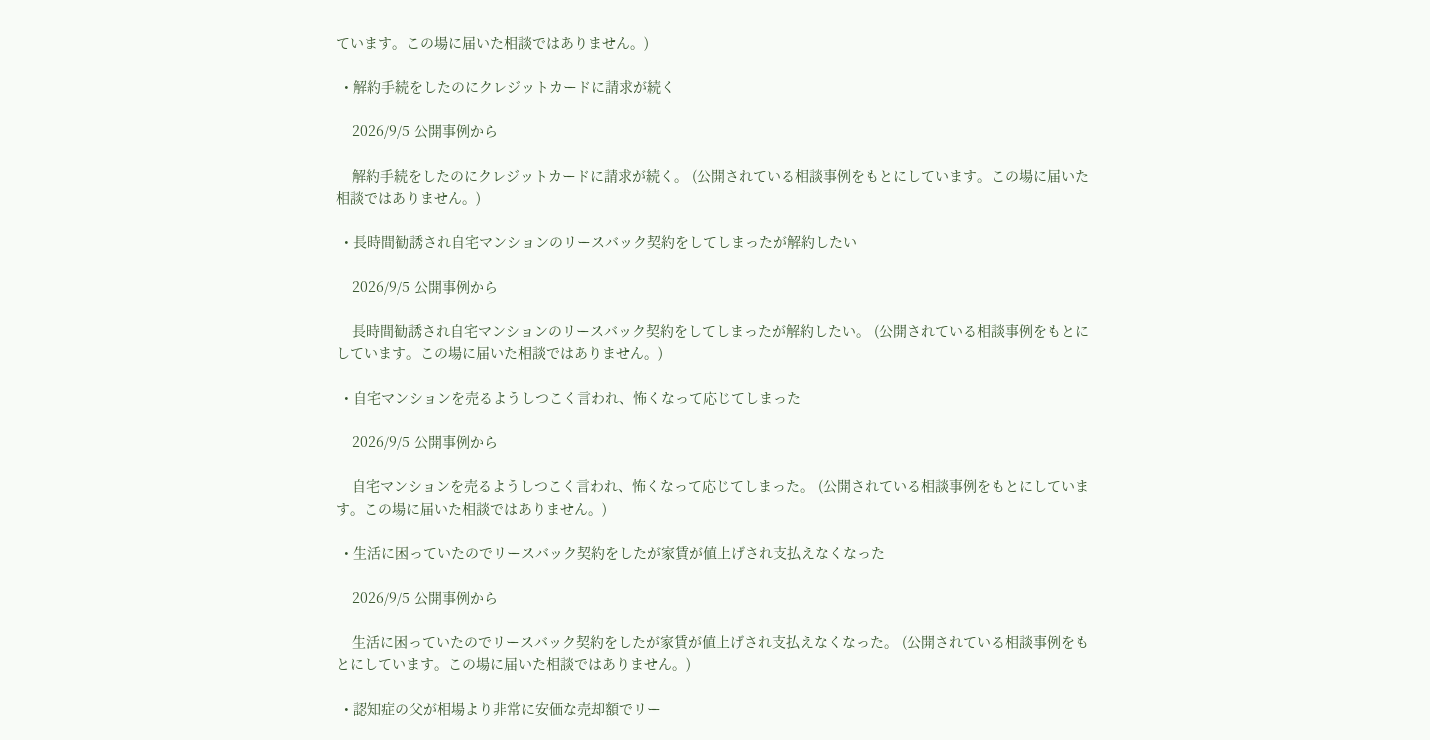ています。この場に届いた相談ではありません。)

  • 解約手続をしたのにクレジットカードに請求が続く

    2026/9/5 公開事例から

    解約手続をしたのにクレジットカードに請求が続く。 (公開されている相談事例をもとにしています。この場に届いた相談ではありません。)

  • 長時間勧誘され自宅マンションのリースバック契約をしてしまったが解約したい

    2026/9/5 公開事例から

    長時間勧誘され自宅マンションのリースバック契約をしてしまったが解約したい。 (公開されている相談事例をもとにしています。この場に届いた相談ではありません。)

  • 自宅マンションを売るようしつこく言われ、怖くなって応じてしまった

    2026/9/5 公開事例から

    自宅マンションを売るようしつこく言われ、怖くなって応じてしまった。 (公開されている相談事例をもとにしています。この場に届いた相談ではありません。)

  • 生活に困っていたのでリースバック契約をしたが家賃が値上げされ支払えなくなった

    2026/9/5 公開事例から

    生活に困っていたのでリースバック契約をしたが家賃が値上げされ支払えなくなった。 (公開されている相談事例をもとにしています。この場に届いた相談ではありません。)

  • 認知症の父が相場より非常に安価な売却額でリー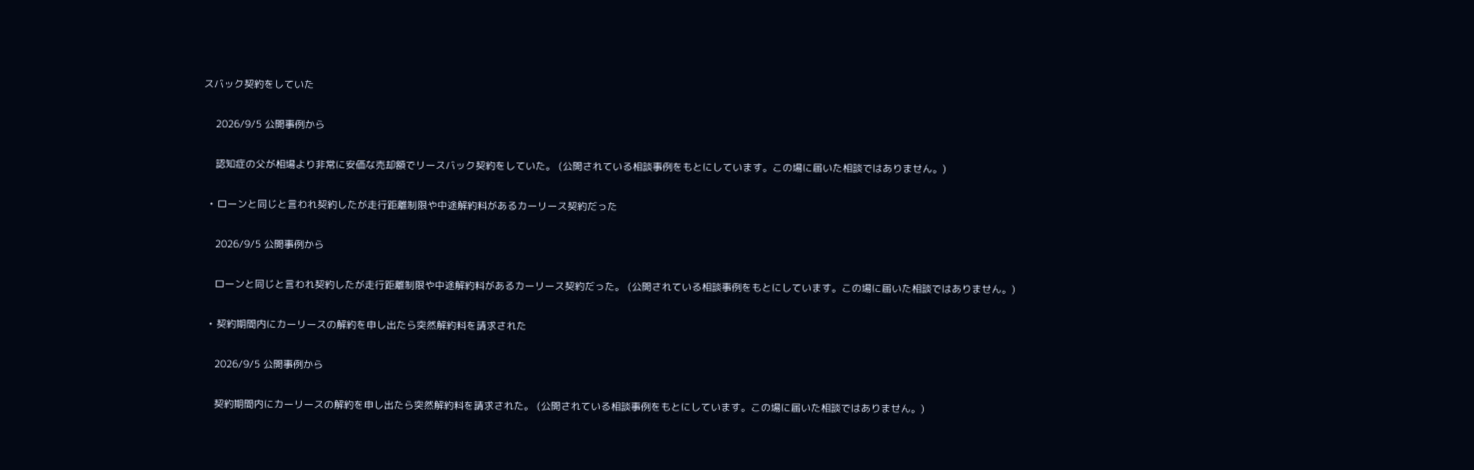スバック契約をしていた

    2026/9/5 公開事例から

    認知症の父が相場より非常に安価な売却額でリースバック契約をしていた。 (公開されている相談事例をもとにしています。この場に届いた相談ではありません。)

  • ローンと同じと言われ契約したが走行距離制限や中途解約料があるカーリース契約だった

    2026/9/5 公開事例から

    ローンと同じと言われ契約したが走行距離制限や中途解約料があるカーリース契約だった。 (公開されている相談事例をもとにしています。この場に届いた相談ではありません。)

  • 契約期間内にカーリースの解約を申し出たら突然解約料を請求された

    2026/9/5 公開事例から

    契約期間内にカーリースの解約を申し出たら突然解約料を請求された。 (公開されている相談事例をもとにしています。この場に届いた相談ではありません。)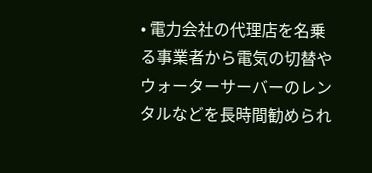• 電力会社の代理店を名乗る事業者から電気の切替やウォーターサーバーのレンタルなどを長時間勧められ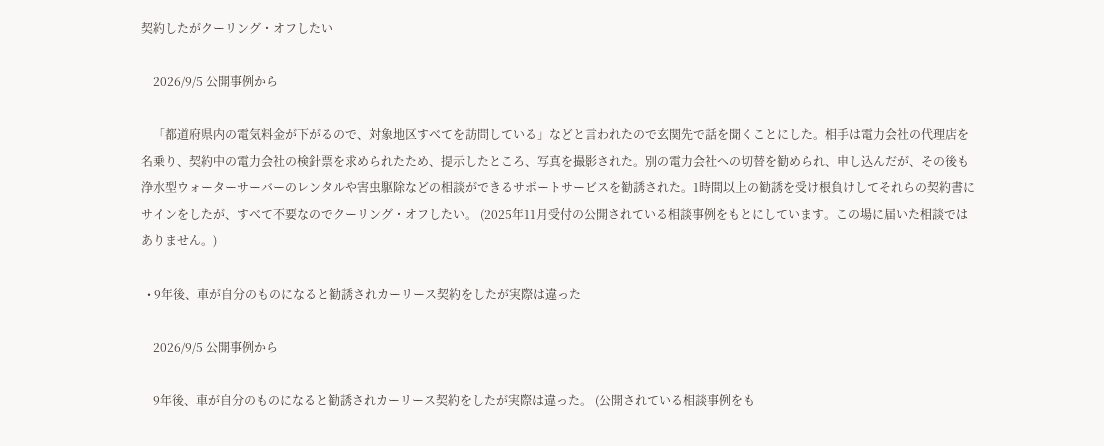契約したがクーリング・オフしたい

    2026/9/5 公開事例から

    「都道府県内の電気料金が下がるので、対象地区すべてを訪問している」などと言われたので玄関先で話を聞くことにした。相手は電力会社の代理店を名乗り、契約中の電力会社の検針票を求められたため、提示したところ、写真を撮影された。別の電力会社への切替を勧められ、申し込んだが、その後も浄水型ウォーターサーバーのレンタルや害虫駆除などの相談ができるサポートサービスを勧誘された。1時間以上の勧誘を受け根負けしてそれらの契約書にサインをしたが、すべて不要なのでクーリング・オフしたい。 (2025年11月受付の公開されている相談事例をもとにしています。この場に届いた相談ではありません。)

  • 9年後、車が自分のものになると勧誘されカーリース契約をしたが実際は違った

    2026/9/5 公開事例から

    9年後、車が自分のものになると勧誘されカーリース契約をしたが実際は違った。 (公開されている相談事例をも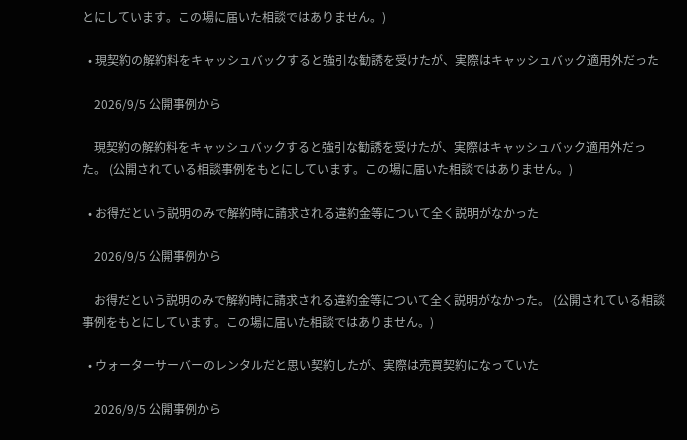とにしています。この場に届いた相談ではありません。)

  • 現契約の解約料をキャッシュバックすると強引な勧誘を受けたが、実際はキャッシュバック適用外だった

    2026/9/5 公開事例から

    現契約の解約料をキャッシュバックすると強引な勧誘を受けたが、実際はキャッシュバック適用外だった。 (公開されている相談事例をもとにしています。この場に届いた相談ではありません。)

  • お得だという説明のみで解約時に請求される違約金等について全く説明がなかった

    2026/9/5 公開事例から

    お得だという説明のみで解約時に請求される違約金等について全く説明がなかった。 (公開されている相談事例をもとにしています。この場に届いた相談ではありません。)

  • ウォーターサーバーのレンタルだと思い契約したが、実際は売買契約になっていた

    2026/9/5 公開事例から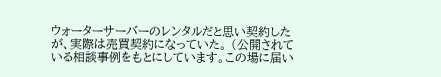ウォーターサーバーのレンタルだと思い契約したが、実際は売買契約になっていた。 (公開されている相談事例をもとにしています。この場に届い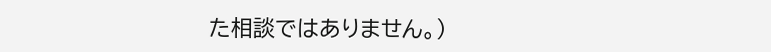た相談ではありません。)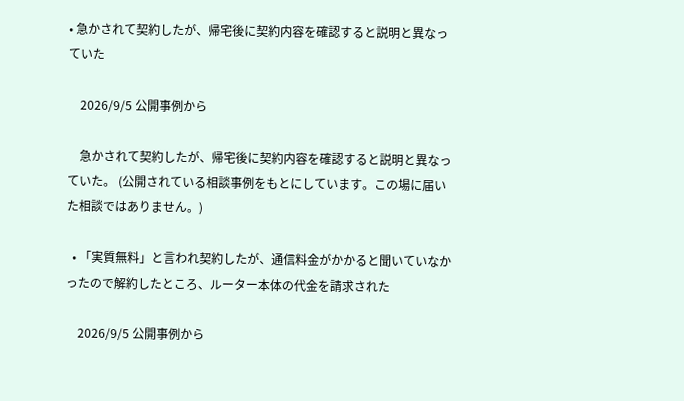• 急かされて契約したが、帰宅後に契約内容を確認すると説明と異なっていた

    2026/9/5 公開事例から

    急かされて契約したが、帰宅後に契約内容を確認すると説明と異なっていた。 (公開されている相談事例をもとにしています。この場に届いた相談ではありません。)

  • 「実質無料」と言われ契約したが、通信料金がかかると聞いていなかったので解約したところ、ルーター本体の代金を請求された

    2026/9/5 公開事例から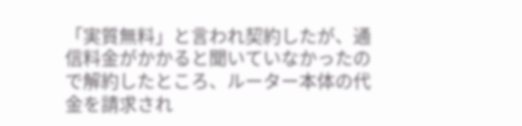「実質無料」と言われ契約したが、通信料金がかかると聞いていなかったので解約したところ、ルーター本体の代金を請求され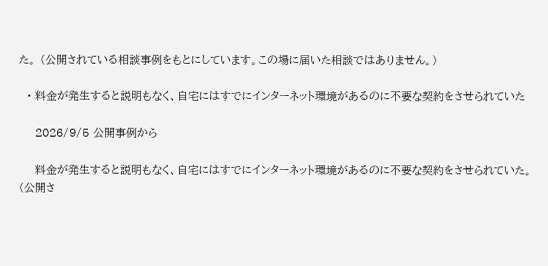た。 (公開されている相談事例をもとにしています。この場に届いた相談ではありません。)

  • 料金が発生すると説明もなく、自宅にはすでにインターネット環境があるのに不要な契約をさせられていた

    2026/9/5 公開事例から

    料金が発生すると説明もなく、自宅にはすでにインターネット環境があるのに不要な契約をさせられていた。 (公開さ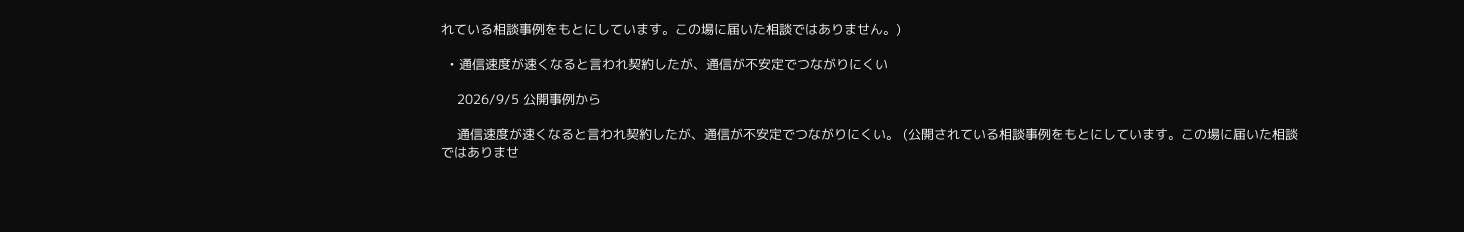れている相談事例をもとにしています。この場に届いた相談ではありません。)

  • 通信速度が速くなると言われ契約したが、通信が不安定でつながりにくい

    2026/9/5 公開事例から

    通信速度が速くなると言われ契約したが、通信が不安定でつながりにくい。 (公開されている相談事例をもとにしています。この場に届いた相談ではありませ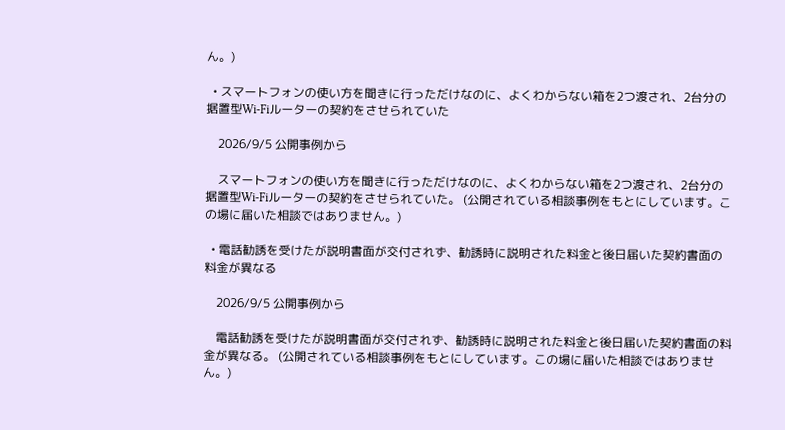ん。)

  • スマートフォンの使い方を聞きに行っただけなのに、よくわからない箱を2つ渡され、2台分の据置型Wi-Fiルーターの契約をさせられていた

    2026/9/5 公開事例から

    スマートフォンの使い方を聞きに行っただけなのに、よくわからない箱を2つ渡され、2台分の据置型Wi-Fiルーターの契約をさせられていた。 (公開されている相談事例をもとにしています。この場に届いた相談ではありません。)

  • 電話勧誘を受けたが説明書面が交付されず、勧誘時に説明された料金と後日届いた契約書面の料金が異なる

    2026/9/5 公開事例から

    電話勧誘を受けたが説明書面が交付されず、勧誘時に説明された料金と後日届いた契約書面の料金が異なる。 (公開されている相談事例をもとにしています。この場に届いた相談ではありません。)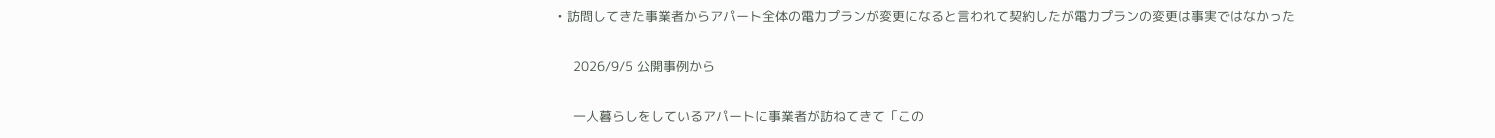• 訪問してきた事業者からアパート全体の電力プランが変更になると言われて契約したが電力プランの変更は事実ではなかった

    2026/9/5 公開事例から

    一人暮らしをしているアパートに事業者が訪ねてきて「この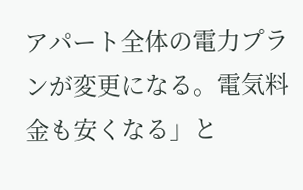アパート全体の電力プランが変更になる。電気料金も安くなる」と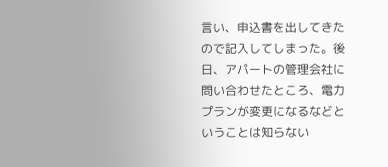言い、申込書を出してきたので記入してしまった。後日、アパートの管理会社に問い合わせたところ、電力プランが変更になるなどということは知らない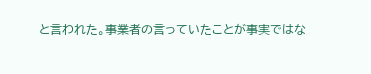と言われた。事業者の言っていたことが事実ではな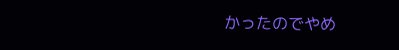かったのでやめ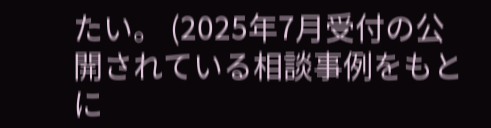たい。 (2025年7月受付の公開されている相談事例をもとに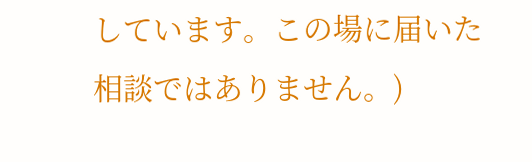しています。この場に届いた相談ではありません。)